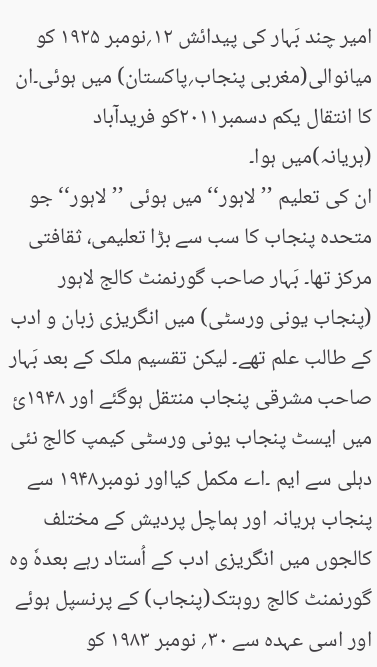امیر چند بَہار کی پیدائش ۱۲؍نومبر ۱۹۲۵ کو میانوالی(مغربی پنجاب؍پاکستان) میں ہوئی۔ان کا انتقال یکم دسمبر۲۰۱۱کو فریدآباد (ہریانہ)میں ہوا۔
ان کی تعلیم ’’لاہور‘‘ میں ہوئی ’’لاہور‘‘ جو متحدہ پنجاب کا سب سے بڑا تعلیمی، ثقافتی مرکز تھا۔ بَہار صاحب گورنمنٹ کالج لاہور (پنجاب یونی ورسٹی) میں انگریزی زبان و ادب کے طالب علم تھے۔ لیکن تقسیم ملک کے بعد بَہار صاحب مشرقی پنجاب منتقل ہوگئے اور ۱۹۴۸ئ میں ایسٹ پنجاب یونی ورسٹی کیمپ کالج نئی دہلی سے ایم ۔اے مکمل کیااور نومبر۱۹۴۸ سے پنجاب ہریانہ اور ہماچل پردیش کے مختلف کالجوں میں انگریزی ادب کے اُستاد رہے بعدہٗ وہ گورنمنٹ کالج روہتک(پنجاب) کے پرنسپل ہوئے اور اسی عہدہ سے ۳۰؍ نومبر ۱۹۸۳ کو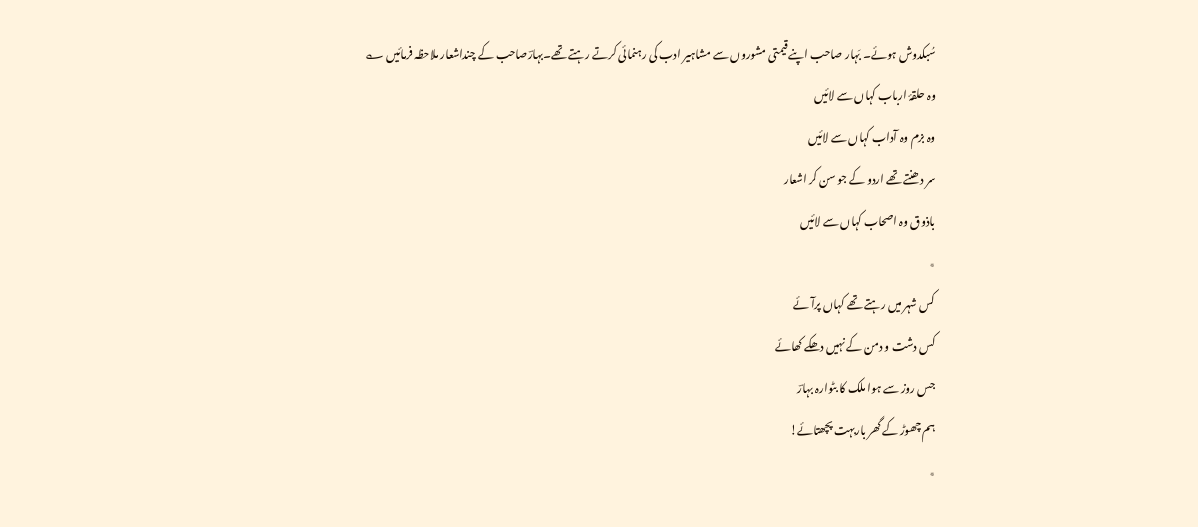سُبکدوش ہوئے۔ بَہار صاحب اپنے قیمتی مشوروں سے مشاہیر ادب کی رہنمائی کرتے رہتے تھے۔بہارؔصاحب کے چنداشعار ملاحظہ فرمائیں ؎
وہ حلقۂ ارباب کہاں سے لائیں
وہ بزم وہ آداب کہاں سے لائیں
سر دھنتے تھے اردو کے جو سن کر اشعار
باذوق وہ اصحاب کہاں سے لائیں
٭
کس شہر میں رہتے تھے کہاں پرآئے
کس دشت و دمن کے نہیں دھکے کھائے
جس روز سے ہوا ملک کا بٹوارہ بہارؔ
ہم چھوڑ کے گھر باربہت پچھتائے!
٭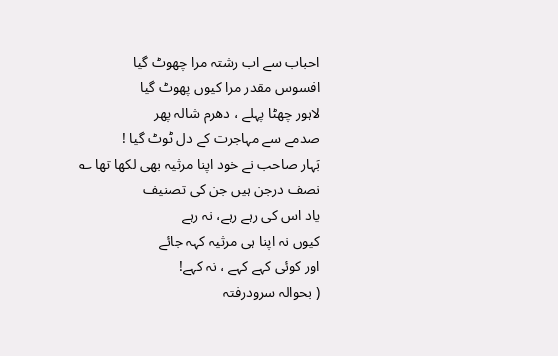احباب سے اب رشتہ مرا چھوٹ گیا
افسوس مقدر مرا کیوں پھوٹ گیا
لاہور چھٹا پہلے ، دھرم شالہ پھر
صدمے سے مہاجرت کے دل ٹوٹ گیا !
بَہار صاحب نے خود اپنا مرثیہ بھی لکھا تھا ؎
نصف درجن ہیں جن کی تصنیف
یاد اس کی رہے رہے، نہ رہے
کیوں نہ اپنا ہی مرثیہ کہہ جائے
اور کوئی کہے کہے ، نہ کہے!
( بحوالہ سرودرفتہ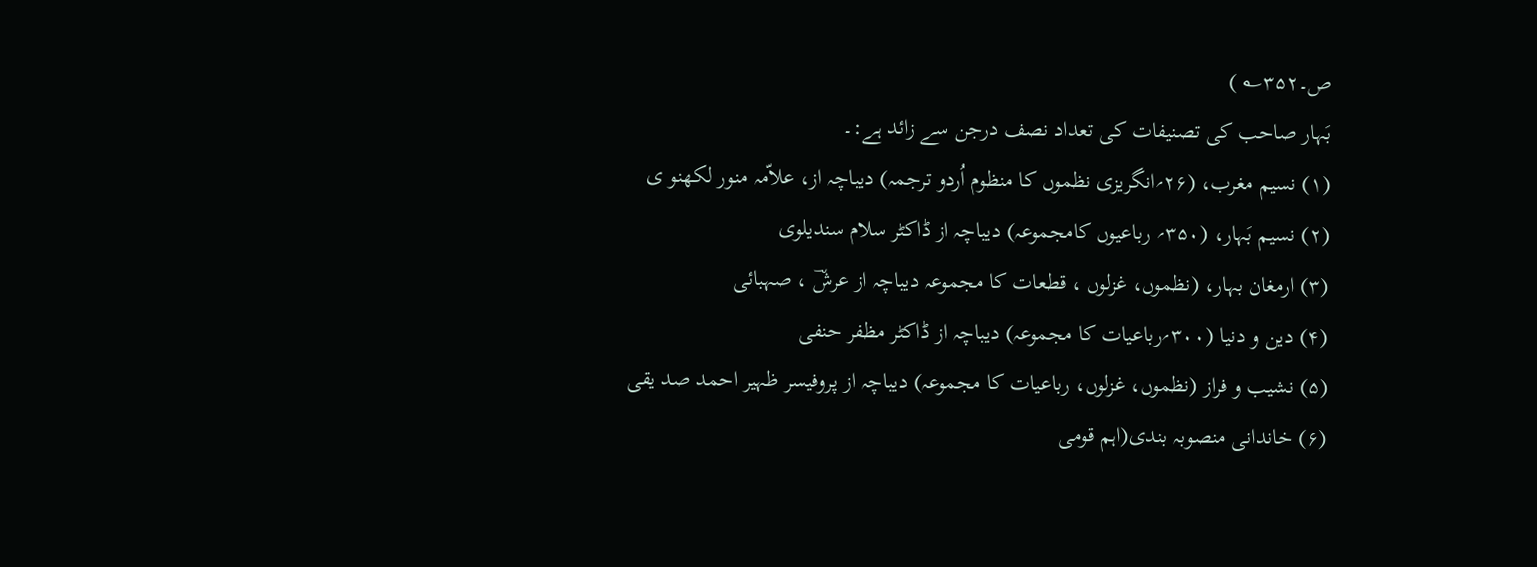ص۔۳۵۲؎ )
بَہار صاحب کی تصنیفات کی تعداد نصف درجن سے زائد ہے:۔
(۱) نسیم مغرب، (۲۶؍انگریزی نظموں کا منظوم اُردو ترجمہ) دیباچہ از، علاّمہ منور لکھنو ی
(۲) نسیم بَہار، (۳۵۰؍ رباعیوں کامجموعہ) دیباچہ از ڈاکٹر سلام سندیلوی
(۳) ارمغان بہار، (نظموں، غزلوں ، قطعات کا مجموعہ دیباچہ از عرشؔ ، صہبائی
(۴) دین و دنیا (۳۰۰؍رباعیات کا مجموعہ) دیباچہ از ڈاکٹر مظفر حنفی
(۵) نشیب و فراز (نظموں، غزلوں، رباعیات کا مجموعہ) دیباچہ از پروفیسر ظہیر احمد صد یقی
(۶) خاندانی منصوبہ بندی(اہم قومی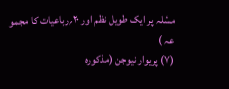مسٔلہ پر ایک طویل نظم اور ۲۰؍رباعیات کا مجمو عہ )
(۷) پریوار نیوجن (مذکورہ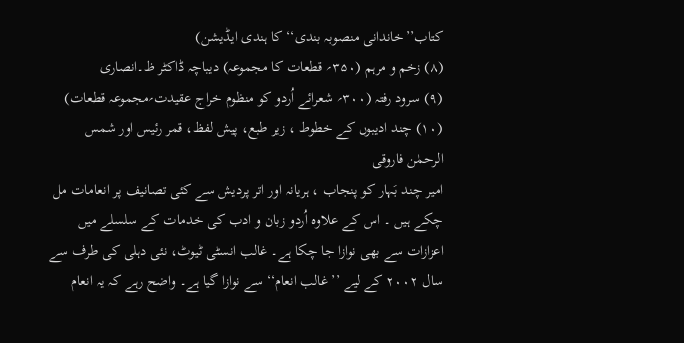کتاب’’خاندانی منصوبہ بندی‘‘ کا ہندی ایڈیشن)
(۸) زخم و مرہم (۳۵۰؍ قطعات کا مجموعہ) دیباچہ ڈاکٹر ظ۔انصاری
(۹) سرود رفتہ (۳۰۰؍ شعرائے اُردو کو منظوم خراج عقیدت؍مجموعہ قطعات)
(۱۰) چند ادیبوں کے خطوط ، زیر طبع، پیش لفظ، قمر رئیس اور شمس الرحمٰن فاروقی
امیر چند بَہار کو پنجاب ، ہریانہ اور اتر پردیش سے کئی تصانیف پر انعامات مل چکے ہیں ۔ اس کے علاوہ اُردو زبان و ادب کی خدمات کے سلسلے میں اعزازات سے بھی نوازا جا چکا ہے۔ غالب انسٹی ٹیوٹ، نئی دہلی کی طرف سے سال ۲۰۰۲ کے لیے ’’غالب انعام‘‘ سے نوازا گیا ہے۔ واضح رہے کہ یہ انعام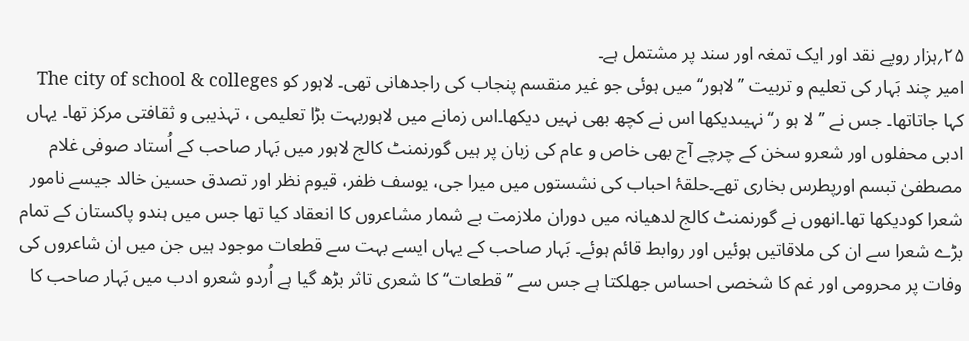۲۵؍ہزار روپے نقد اور ایک تمغہ اور سند پر مشتمل ہے۔
امیر چند بَہار کی تعلیم و تربیت ’’لاہور‘‘ میں ہوئی جو غیر منقسم پنجاب کی راجدھانی تھی۔ لاہور کو The city of school & colleges کہا جاتاتھا۔ جس نے ’’لا ہو ر‘‘ نہیںدیکھا اس نے کچھ بھی نہیں دیکھا۔اس زمانے میں لاہوربہت بڑا تعلیمی ، تہذیبی و ثقافتی مرکز تھا۔ یہاں ادبی محفلوں اور شعرو سخن کے چرچے آج بھی خاص و عام کی زبان پر ہیں گورنمنٹ کالج لاہور میں بَہار صاحب کے اُستاد صوفی غلام مصطفیٰ تبسم اورپطرس بخاری تھے۔حلقۂ احباب کی نشستوں میں میرا جی، یوسف ظفر، قیوم نظر اور تصدق حسین خالد جیسے نامور شعرا کودیکھا تھا۔انھوں نے گورنمنٹ کالج لدھیانہ میں دوران ملازمت بے شمار مشاعروں کا انعقاد کیا تھا جس میں ہندو پاکستان کے تمام بڑے شعرا سے ان کی ملاقاتیں ہوئیں اور روابط قائم ہوئے۔ بَہار صاحب کے یہاں ایسے بہت سے قطعات موجود ہیں جن میں ان شاعروں کی وفات پر محرومی اور غم کا شخصی احساس جھلکتا ہے جس سے ’’قطعات‘‘ کا شعری تاثر بڑھ گیا ہے اُردو شعرو ادب میں بَہار صاحب کا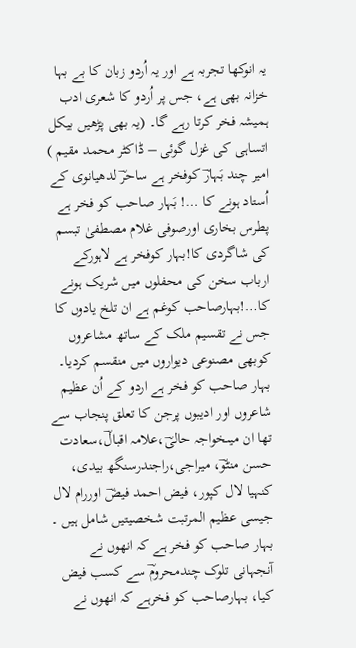یہ انوکھا تجربہ ہے اور یہ اُردو زبان کا بے بہا خزانہ بھی ہے، جس پر اُردو کا شعری ادب ہمیشہ فخر کرتا رہے گا۔ (یہ بھی پڑھیں بیکل اتساہی کی غزل گوئی – ڈاکٹر محمد مقیم )
امیر چند بَہارؔ کوفخر ہے ساحرؔ لدھیانوی کے اُستاد ہونے کا …! بَہار صاحب کو فخر ہے پطرس بخاری اورصوفی غلام مصطفیٰ تبسم کی شاگردی کا!بہار کوفخر ہے لاہورکے ارباب سخن کی محفلوں میں شریک ہونے کا…!بہارصاحب کوغم ہے ان تلخ یادوں کا جس نے تقسیم ملک کے ساتھ مشاعروں کوبھی مصنوعی دیواروں میں منقسم کردیا۔ بہار صاحب کو فخر ہے اردو کے اُن عظیم شاعروں اور ادیبوں پرجن کا تعلق پنجاب سے تھا ان میںخواجہ حالیؔ،علامہ اقبالؔ،سعادت حسن منٹوؔ، میراجی،راجندرسنگھ بیدی، کنہیا لال کپور، فیض احمد فیضؔ اوررام لال جیسی عظیم المرتبت شخصیتیں شامل ہیں ۔ بہار صاحب کو فخر ہے کہ انھوں نے آنجہانی تلوک چندمحرومؔ سے کسب فیض کیا، بہارصاحب کو فخرہے کہ انھوں نے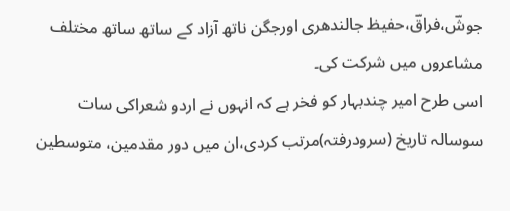جوشؔ،فراقؔ،حفیظ جالندھری اورجگن ناتھ آزاد کے ساتھ ساتھ مختلف مشاعروں میں شرکت کی۔
اسی طرح امیر چندبہار کو فخر ہے کہ انہوں نے اردو شعراکی سات سوسالہ تاریخ (سرودرفتہ)مرتب کردی،ان میں دور مقدمین، متوسطین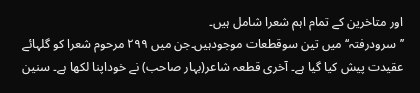اور متاخرین کے تمام اہم شعرا شامل ہیں۔
’’سرودرفتہ‘‘میں تین سوقطعات موجودہیں۔جن میں ۲۹۹ مرحوم شعرا کو گلہائے عقیدت پیش کیا گیا ہے۔ آخری قطعہ شاعر(بہار صاحب) نے خوداپنا لکھا ہے۔ سنین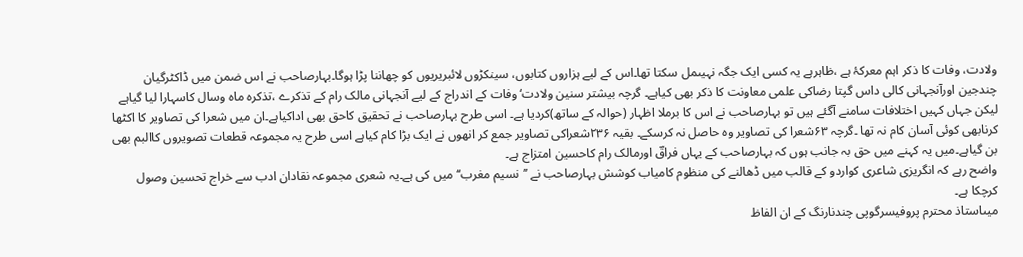ولادت، وفات کا ذکر اہم معرکۂ ہے ،ظاہرہے یہ کسی ایک جگہ نہیںمل سکتا تھا۔اس کے لیے ہزاروں کتابوں، سینکڑوں لائبریریوں کو چھاننا پڑا ہوگا۔بہارصاحب نے اس ضمن میں ڈاکٹرگیان چندجین اورآنجہانی کالی داس گپتا رضاکی علمی معاونت کا ذکر بھی کیاہے۔ گرچہ بیشتر سنین ولادت‘ وفات کے اندراج کے لیے آنجہانی مالک رام کے تذکرے ،تذکرہ ماہ وسال کاسہارا لیا گیاہے لیکن جہاں کہیں اختلافات سامنے آگئے ہیں تو بہارصاحب نے اس کا برملا اظہار (حوالہ کے ساتھ)کردیا ہے۔ اسی طرح بہارصاحب نے تحقیق کاحق بھی اداکیاہے۔ان میں شعرا کی تصاویر کا اکٹھا کرنابھی کوئی آسان کام نہ تھا ۔گرچہ ۶۳شعرا کی تصاویر وہ حاصل نہ کرسکے۔ بقیہ ۲۳۶شعراکی تصاویر جمع کر انھوں نے ایک بڑا کام کیاہے اسی طرح یہ مجموعہ قطعات تصویروں کاالبم بھی بن گیاہے۔میں یہ کہنے میں حق بہ جانب ہوں کہ بہارصاحب کے یہاں فراقؔ اورمالک رام کاحسین امتزاج ہے۔
واضح رہے کہ انگریزی شاعری کواردو کے قالب میں ڈھالنے کی منظوم کامیاب کوشش بہارصاحب نے ’’نسیم مغرب‘‘ میں کی ہے۔یہ شعری مجموعہ نقادان ادب سے خراج تحسین وصول کرچکا ہے۔
میںاستاذ محترم پروفیسرگوپی چندنارنگ کے ان الفاظ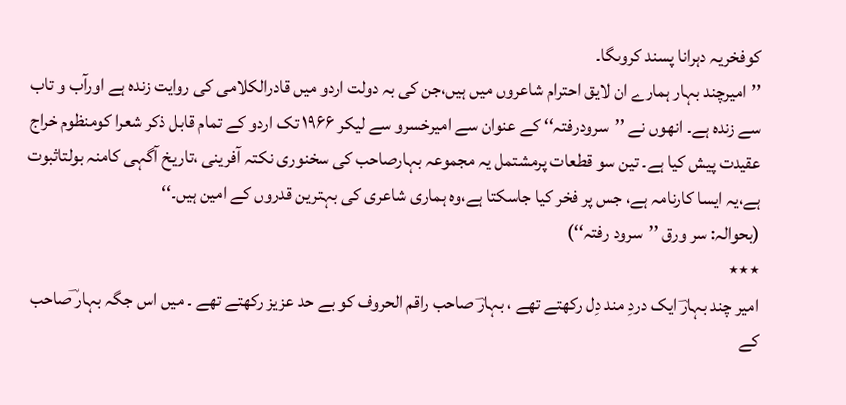کوفخریہ دہرانا پسند کروںگا۔
’’امیرچند بہار ہمارے ان لایق احترام شاعروں میں ہیں،جن کی بہ دولت اردو میں قادرالکلامی کی روایت زندہ ہے اورآب و تاب سے زندہ ہے۔ انھوں نے ’’سرودرفتہ‘‘ کے عنوان سے امیرخسرو سے لیکر ۱۹۶۶ تک اردو کے تمام قابل ذکر شعرا کومنظوم خراج عقیدت پیش کیا ہے۔ تین سو قطعات پرمشتمل یہ مجموعہ بہارصاحب کی سخنوری نکتہ آفرینی ،تاریخ آگہی کامنہ بولتاثبوت ہے،یہ ایسا کارنامہ ہے، جس پر فخر کیا جاسکتا ہے،وہ ہماری شاعری کی بہترین قدروں کے امین ہیں۔‘‘
(بحوالہ: سر ورق ’’سرود رفتہ‘‘)
٭٭٭
امیر چند بہارؔ ایک دردِ مند دِل رکھتے تھے ، بہارؔ صاحب راقم الحروف کو بے حد عزیز رکھتے تھے ۔ میں اس جگہ بہار ؔصاحب کے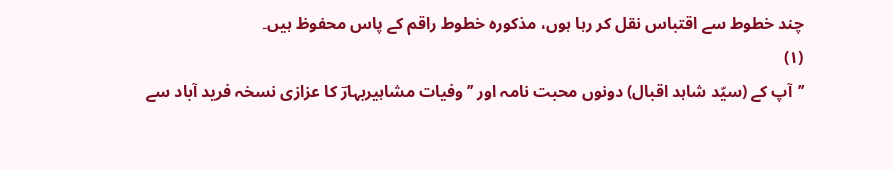چند خطوط سے اقتباس نقل کر رہا ہوں، مذکورہ خطوط راقم کے پاس محفوظ ہیں۔
(۱)
’’آپ کے (سیّد شاہد اقبال) دونوں محبت نامہ اور ’’وفیات مشاہیربہارؔ کا عزازی نسخہ فرید آباد سے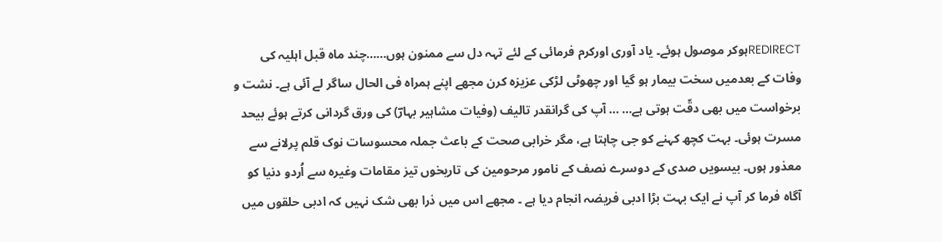REDIRECTہوکر موصول ہوئے۔ یاد آوری اورکرم فرمائی کے لئے تہہ دل سے ممنون ہوں……چند ماہ قبل اہلیہ کی وفات کے بعدمیں سخت بیمار ہو گیا اور چھوٹی لڑکی عزیزہ کرن مجھے اپنے ہمراہ فی الحال ساگر لے آئی ہے۔ نشت و برخواست میں بھی دقّت ہوتی ہے… … آپ کی گرانقدر تالیف (وفیات مشاہیر بہارؔ) کی ورق گردانی کرتے ہوئے بیحد مسرت ہوئی۔ بہت کچھ کہنے کو جی چاہتا ہے، مگر خرابی صحت کے باعث جملہ محسوسات نوک قلم پرلانے سے معذور ہوں۔ بیسویں صدی کے دوسرے نصف کے نامور مرحومین کی تاریخوں تیز مقامات وغیرہ سے اُردو دنیا کو آگاہ فرما کر آپ نے ایک بہت بڑا ادبی فریضہ انجام دیا ہے ۔ مجھے اس میں ذرا بھی شک نہیں کہ ادبی حلقوں میں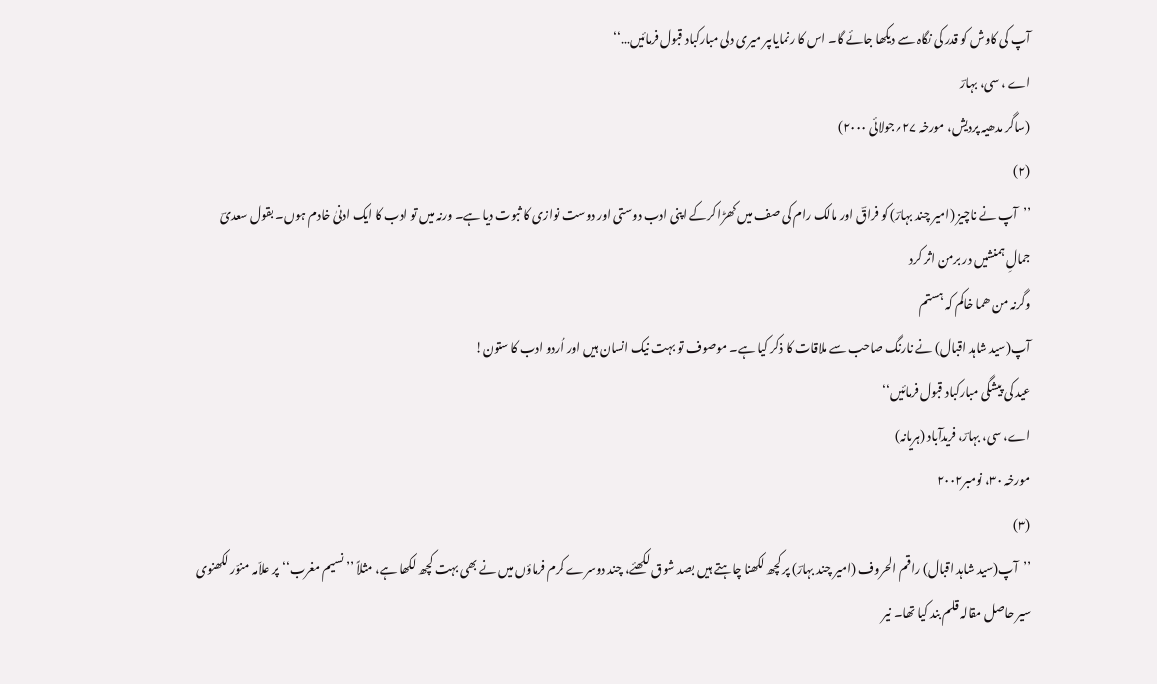آپ کی کاوش کو قدر کی نگاہ سے دیکھا جائے گا۔ اس کا رنمایاںپر میری دلی مبارکباد قبول فرمائیں…‘‘
اے ، سی، بہارؔ
(ساگر مدھیہ پردیش، مورخہ ۲۷؍جولائی ۲۰۰۰)
(۲)
’’آپ نے ناچیز (امیر چند بہارؔ) کو فراقؔ اور مالک رام کی صف میں کھڑا کرکے اپنی ادب دوستی اور دوست نوازی کا ثبوت دیا ہے۔ ورنہ میں تو ادب کا ایک ادنیٰ خادم ہوں۔ بقول سعدیؔ
جمالِ ہمنشیں در برمن اثر کرد
وگرنہ من ھما خاکم کہ ہستم
آپ(سید شاہد اقبال) نے نارنگ صاحب سے ملاقات کا ذکر کیا ہے۔ موصوف تو بہت نیک انسان ہیں اور اُردو ادب کا ستون!
عید کی پیشگی مبارکباد قبول فرمائیں‘‘
اے، سی، بہارؔ، فریدآباد (ہریانہ)
مورخہ ۳۰، نومبر۲۰۰۲
(۳)
’’آپ(سید شاہد اقبال) راقم الحروف (امیر چند بہارؔ) پر کچھ لکھنا چاہتے ہیں بصد شوق لکھئے، چند دوسرے کرم فرماؤں میں نے بھی بہت کچھ لکھا ہے، مثلاً ’’نسیم مغرب‘‘ پر علاّمہ منوّر لکھنوی سیر حاصل مقالہ قلم بند کیا تھا۔ نیر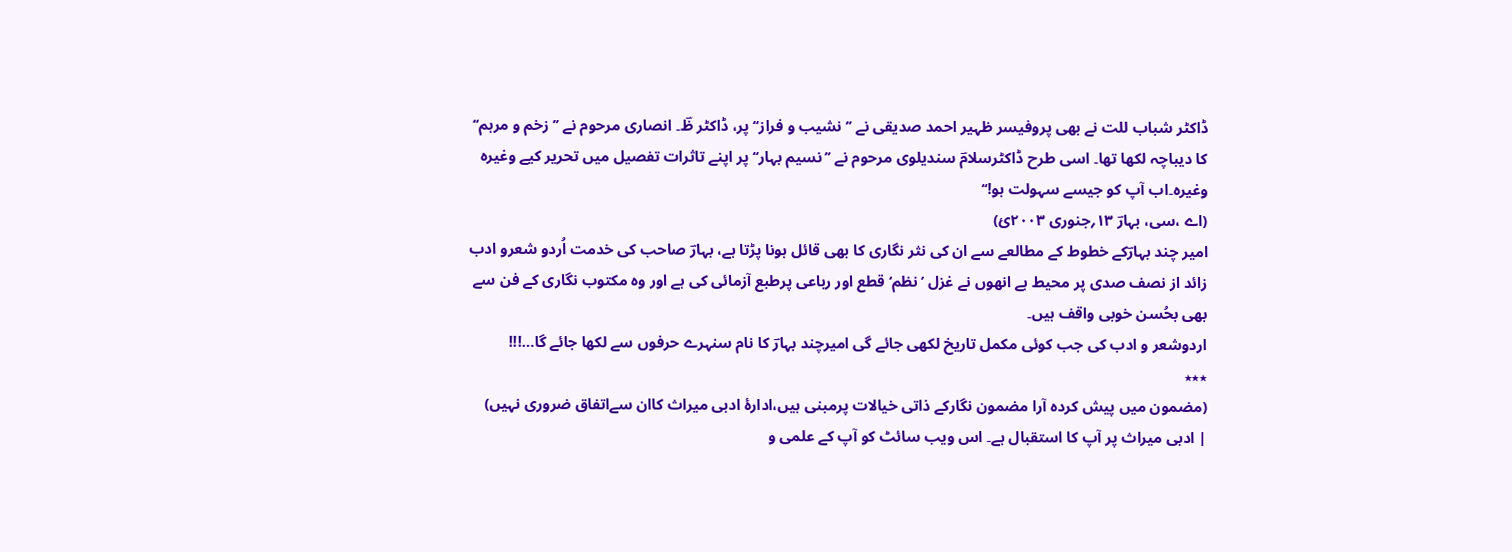ڈاکٹر شباب للت نے بھی پروفیسر ظہیر احمد صدیقی نے ’’نشیب و فراز‘‘ پر، ڈاکٹر ظؔ۔ انصاری مرحوم نے ’’زخم و مرہم‘‘ کا دیباچہ لکھا تھا۔ اسی طرح ڈاکٹرسلامؔ سندیلوی مرحوم نے ’’نسیم بہار‘‘ پر اپنے تاثرات تفصیل میں تحریر کیے وغیرہ وغیرہ۔اب آپ کو جیسے سہولت ہو!‘‘
(اے ،سی، بہارؔ ۱۳؍جنوری ۲۰۰۳ئ)
امیر چند بہارؔکے خطوط کے مطالعے سے ان کی نثر نگاری کا بھی قائل ہونا پڑتا ہے، بہارؔ صاحب کی خدمت اُردو شعرو ادب زائد از نصف صدی پر محیط ہے انھوں نے غزل ’نظم‘ قطع اور رباعی پرطبع آزمائی کی ہے اور وہ مکتوب نگاری کے فن سے بھی بحُسن خوبی واقف ہیں۔
اردوشعر و ادب کی جب کوئی مکمل تاریخ لکھی جائے گی امیرچند بہارؔ کا نام سنہرے حرفوں سے لکھا جائے گا…!!!
٭٭٭
(مضمون میں پیش کردہ آرا مضمون نگارکے ذاتی خیالات پرمبنی ہیں،ادارۂ ادبی میراث کاان سےاتفاق ضروری نہیں)
| ادبی میراث پر آپ کا استقبال ہے۔ اس ویب سائٹ کو آپ کے علمی و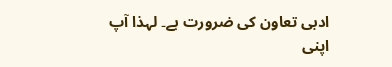ادبی تعاون کی ضرورت ہے۔ لہذا آپ اپنی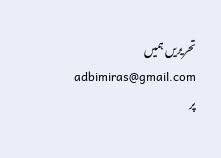تحریریں ہمیں adbimiras@gmail.com پر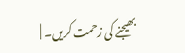بھیجنے کی زحمت کریں۔ |